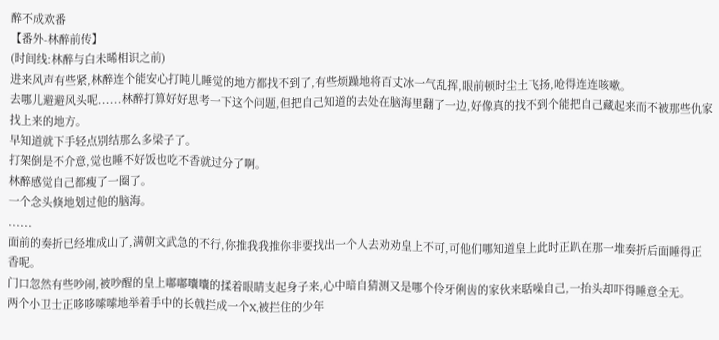醉不成欢番
【番外-林醉前传】
(时间线:林醉与白未晞相识之前)
进来风声有些紧,林醉连个能安心打盹儿睡觉的地方都找不到了,有些烦躁地将百丈冰一气乱挥,眼前顿时尘土飞扬,呛得连连咳嗽。
去哪儿避避风头呢......林醉打算好好思考一下这个问题,但把自己知道的去处在脑海里翻了一边,好像真的找不到个能把自己藏起来而不被那些仇家找上来的地方。
早知道就下手轻点别结那么多梁子了。
打架倒是不介意,觉也睡不好饭也吃不香就过分了啊。
林醉感觉自己都瘦了一圈了。
一个念头倏地划过他的脑海。
......
面前的奏折已经堆成山了,满朝文武急的不行,你推我我推你非要找出一个人去劝劝皇上不可,可他们哪知道皇上此时正趴在那一堆奏折后面睡得正香呢。
门口忽然有些吵闹,被吵醒的皇上嘟嘟囔囔的揉着眼睛支起身子来,心中暗自猜测又是哪个伶牙俐齿的家伙来聒噪自己,一抬头却吓得睡意全无。
两个小卫士正哆哆嗦嗦地举着手中的长戟拦成一个X,被拦住的少年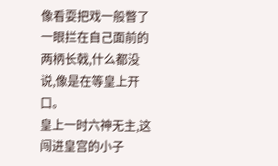像看耍把戏一般瞥了一眼拦在自己面前的两柄长戟,什么都没说,像是在等皇上开口。
皇上一时六神无主,这闯进皇宫的小子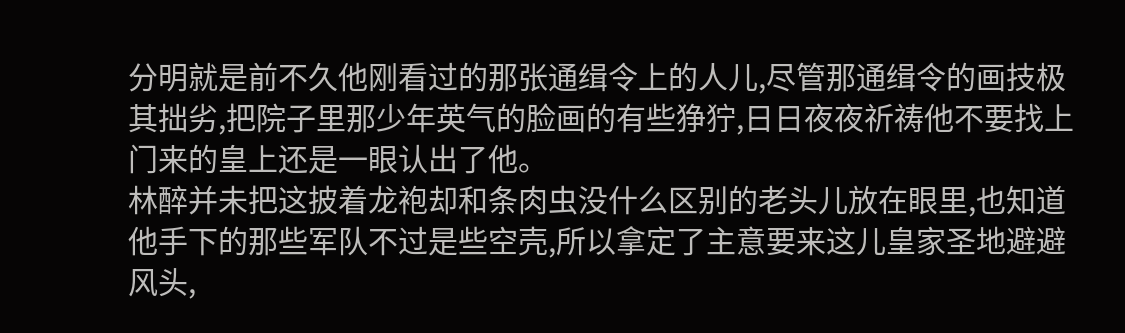分明就是前不久他刚看过的那张通缉令上的人儿,尽管那通缉令的画技极其拙劣,把院子里那少年英气的脸画的有些狰狞,日日夜夜祈祷他不要找上门来的皇上还是一眼认出了他。
林醉并未把这披着龙袍却和条肉虫没什么区别的老头儿放在眼里,也知道他手下的那些军队不过是些空壳,所以拿定了主意要来这儿皇家圣地避避风头,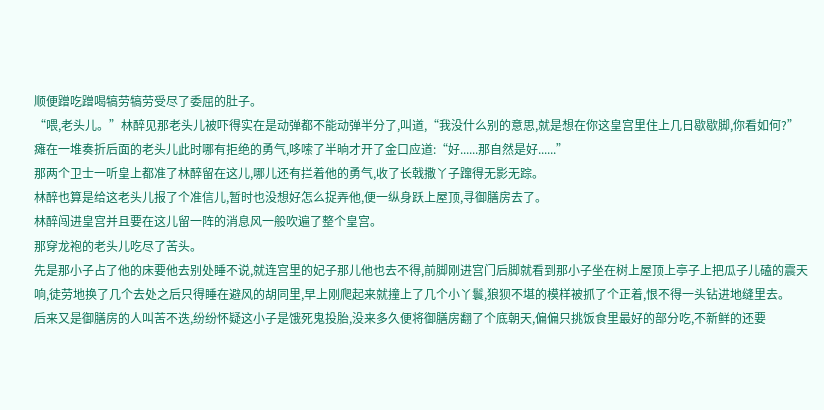顺便蹭吃蹭喝犒劳犒劳受尽了委屈的肚子。
“喂,老头儿。”林醉见那老头儿被吓得实在是动弹都不能动弹半分了,叫道,“我没什么别的意思,就是想在你这皇宫里住上几日歇歇脚,你看如何?”
瘫在一堆奏折后面的老头儿此时哪有拒绝的勇气,哆嗦了半晌才开了金口应道:“好......那自然是好......”
那两个卫士一听皇上都准了林醉留在这儿,哪儿还有拦着他的勇气,收了长戟撒丫子蹿得无影无踪。
林醉也算是给这老头儿报了个准信儿,暂时也没想好怎么捉弄他,便一纵身跃上屋顶,寻御膳房去了。
林醉闯进皇宫并且要在这儿留一阵的消息风一般吹遍了整个皇宫。
那穿龙袍的老头儿吃尽了苦头。
先是那小子占了他的床要他去别处睡不说,就连宫里的妃子那儿他也去不得,前脚刚进宫门后脚就看到那小子坐在树上屋顶上亭子上把瓜子儿磕的震天响,徒劳地换了几个去处之后只得睡在避风的胡同里,早上刚爬起来就撞上了几个小丫鬟,狼狈不堪的模样被抓了个正着,恨不得一头钻进地缝里去。
后来又是御膳房的人叫苦不迭,纷纷怀疑这小子是饿死鬼投胎,没来多久便将御膳房翻了个底朝天,偏偏只挑饭食里最好的部分吃,不新鲜的还要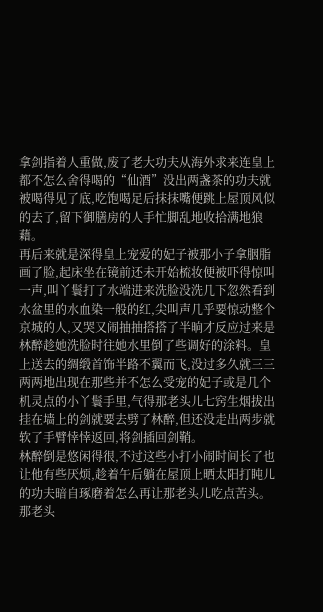拿剑指着人重做,废了老大功夫从海外求来连皇上都不怎么舍得喝的“仙酒”没出两盏茶的功夫就被喝得见了底,吃饱喝足后抹抹嘴便跳上屋顶风似的去了,留下御膳房的人手忙脚乱地收拾满地狼藉。
再后来就是深得皇上宠爱的妃子被那小子拿胭脂画了脸,起床坐在镜前还未开始梳妆便被吓得惊叫一声,叫丫鬟打了水端进来洗脸没洗几下忽然看到水盆里的水血染一般的红,尖叫声几乎要惊动整个京城的人,又哭又闹抽抽搭搭了半晌才反应过来是林醉趁她洗脸时往她水里倒了些调好的涂料。皇上送去的绸缎首饰半路不翼而飞,没过多久就三三两两地出现在那些并不怎么受宠的妃子或是几个机灵点的小丫鬟手里,气得那老头儿七窍生烟拔出挂在墙上的剑就要去劈了林醉,但还没走出两步就软了手臂悻悻返回,将剑插回剑鞘。
林醉倒是悠闲得很,不过这些小打小闹时间长了也让他有些厌烦,趁着午后躺在屋顶上晒太阳打盹儿的功夫暗自琢磨着怎么再让那老头儿吃点苦头。
那老头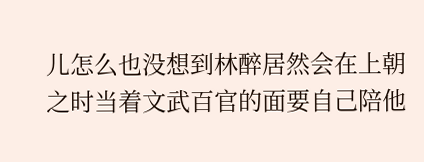儿怎么也没想到林醉居然会在上朝之时当着文武百官的面要自己陪他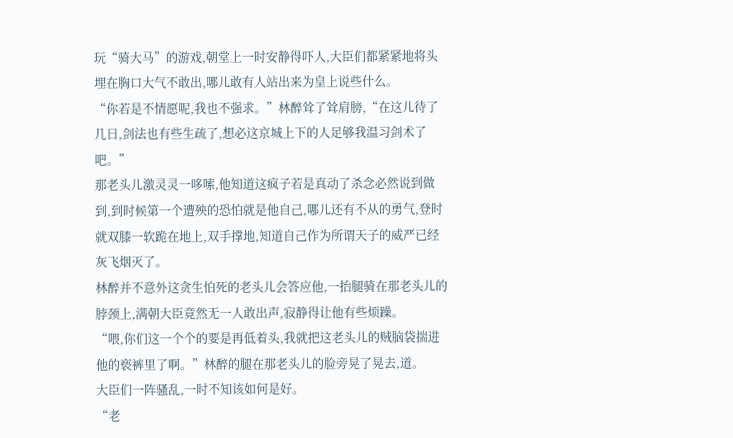玩“骑大马”的游戏,朝堂上一时安静得吓人,大臣们都紧紧地将头埋在胸口大气不敢出,哪儿敢有人站出来为皇上说些什么。
“你若是不情愿呢,我也不强求。”林醉耸了耸肩膀,“在这儿待了几日,剑法也有些生疏了,想必这京城上下的人足够我温习剑术了吧。”
那老头儿激灵灵一哆嗦,他知道这疯子若是真动了杀念必然说到做到,到时候第一个遭殃的恐怕就是他自己,哪儿还有不从的勇气,登时就双膝一软跪在地上,双手撑地,知道自己作为所谓天子的威严已经灰飞烟灭了。
林醉并不意外这贪生怕死的老头儿会答应他,一抬腿骑在那老头儿的脖颈上,满朝大臣竟然无一人敢出声,寂静得让他有些烦躁。
“喂,你们这一个个的要是再低着头,我就把这老头儿的贼脑袋揣进他的亵裤里了啊。”林醉的腿在那老头儿的脸旁晃了晃去,道。
大臣们一阵骚乱,一时不知该如何是好。
“老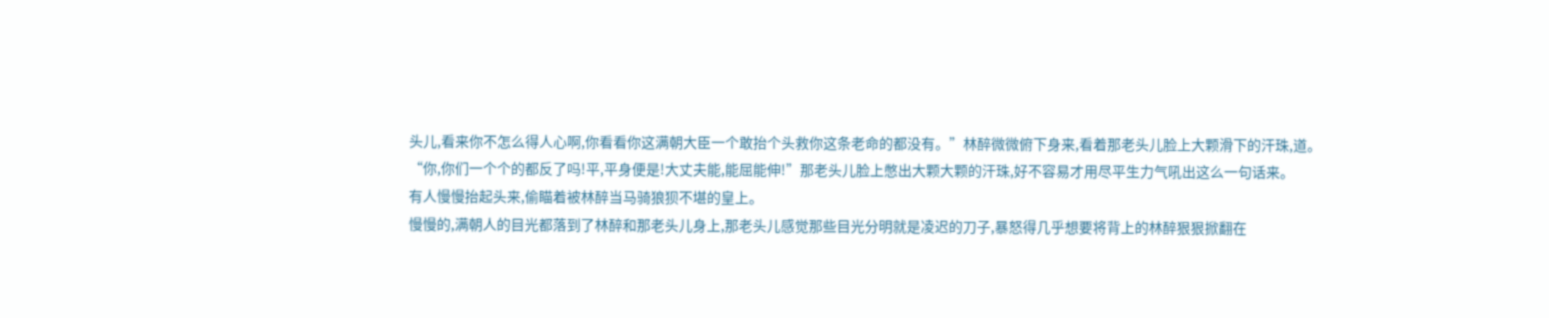头儿,看来你不怎么得人心啊,你看看你这满朝大臣一个敢抬个头救你这条老命的都没有。”林醉微微俯下身来,看着那老头儿脸上大颗滑下的汗珠,道。
“你,你们一个个的都反了吗!平,平身便是!大丈夫能,能屈能伸!”那老头儿脸上憋出大颗大颗的汗珠,好不容易才用尽平生力气吼出这么一句话来。
有人慢慢抬起头来,偷瞄着被林醉当马骑狼狈不堪的皇上。
慢慢的,满朝人的目光都落到了林醉和那老头儿身上,那老头儿感觉那些目光分明就是凌迟的刀子,暴怒得几乎想要将背上的林醉狠狠掀翻在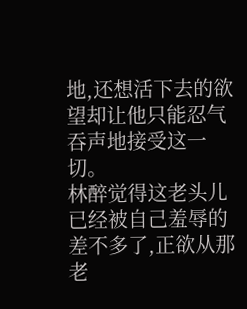地,还想活下去的欲望却让他只能忍气吞声地接受这一切。
林醉觉得这老头儿已经被自己羞辱的差不多了,正欲从那老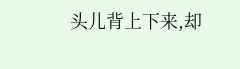头儿背上下来,却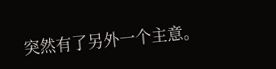突然有了另外一个主意。